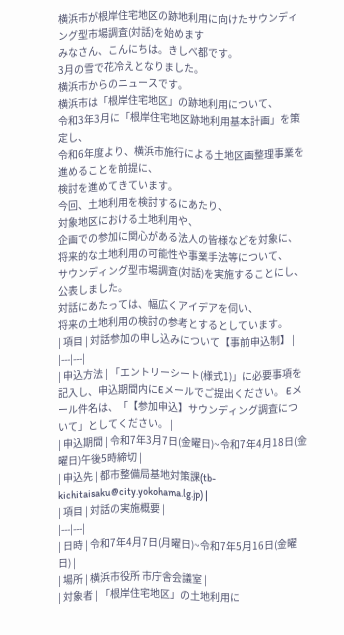横浜市が根岸住宅地区の跡地利用に向けたサウンディング型市場調査(対話)を始めます
みなさん、こんにちは。きしべ都です。
3月の雪で花冷えとなりました。
横浜市からのニュースです。
横浜市は「根岸住宅地区」の跡地利用について、
令和3年3月に「根岸住宅地区跡地利用基本計画」を策定し、
令和6年度より、横浜市施行による土地区画整理事業を進めることを前提に、
検討を進めてきています。
今回、土地利用を検討するにあたり、
対象地区における土地利用や、
企画での参加に関心がある法人の皆様などを対象に、
将来的な土地利用の可能性や事業手法等について、
サウンディング型市場調査(対話)を実施することにし、公表しました。
対話にあたっては、幅広くアイデアを伺い、
将来の土地利用の検討の参考とするとしています。
| 項目 | 対話参加の申し込みについて【事前申込制】 |
|---|---|
| 申込方法 | 「エントリーシート(様式1)」に必要事項を記入し、申込期間内にEメールでご提出ください。 Eメール件名は、「【参加申込】サウンディング調査について」としてください。 |
| 申込期間 | 令和7年3月7日(金曜日)~令和7年4月18日(金曜日)午後5時締切 |
| 申込先 | 都市整備局基地対策課(tb-kichitaisaku@city.yokohama.lg.jp) |
| 項目 | 対話の実施概要 |
|---|---|
| 日時 | 令和7年4月7日(月曜日)~令和7年5月16日(金曜日) |
| 場所 | 横浜市役所 市庁舎会議室 |
| 対象者 | 「根岸住宅地区」の土地利用に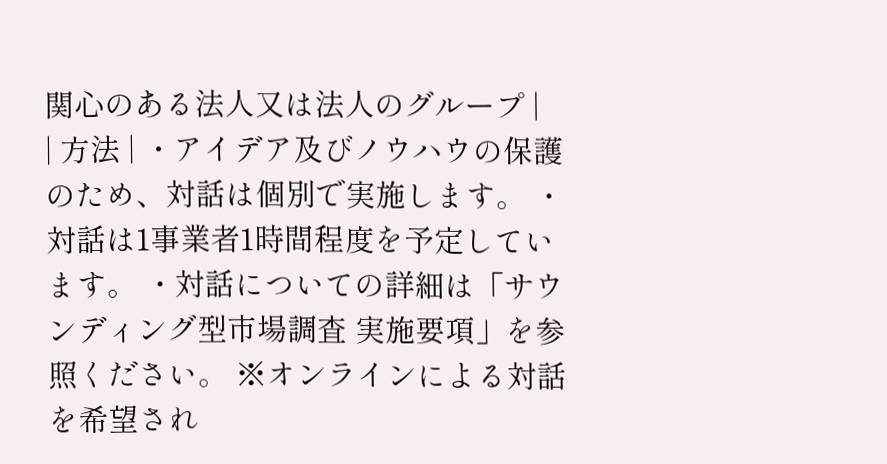関心のある法人又は法人のグループ |
| 方法 | ・アイデア及びノウハウの保護のため、対話は個別で実施します。 ・対話は1事業者1時間程度を予定しています。 ・対話についての詳細は「サウンディング型市場調査 実施要項」を参照ください。 ※オンラインによる対話を希望され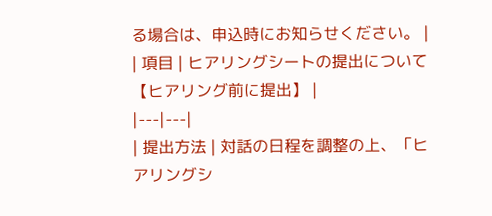る場合は、申込時にお知らせください。 |
| 項目 | ヒアリングシートの提出について【ヒアリング前に提出】 |
|---|---|
| 提出方法 | 対話の日程を調整の上、「ヒアリングシ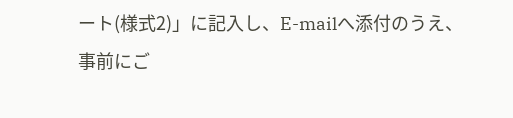ート(様式2)」に記入し、E-mailへ添付のうえ、事前にご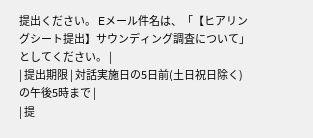提出ください。 Eメール件名は、「【ヒアリングシート提出】サウンディング調査について」としてください。 |
| 提出期限 | 対話実施日の5日前(土日祝日除く)の午後5時まで |
| 提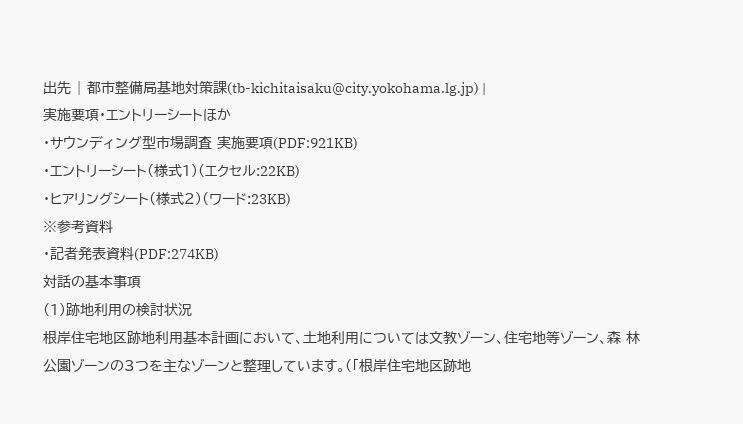出先 | 都市整備局基地対策課(tb-kichitaisaku@city.yokohama.lg.jp) |
実施要項・エントリーシートほか
・サウンディング型市場調査 実施要項(PDF:921KB)
・エントリーシート(様式1)(エクセル:22KB)
・ヒアリングシート(様式2)(ワード:23KB)
※参考資料
・記者発表資料(PDF:274KB)
対話の基本事項
(1)跡地利用の検討状況
根岸住宅地区跡地利用基本計画において、土地利用については文教ゾーン、住宅地等ゾーン、森 林公園ゾーンの3つを主なゾーンと整理しています。(「根岸住宅地区跡地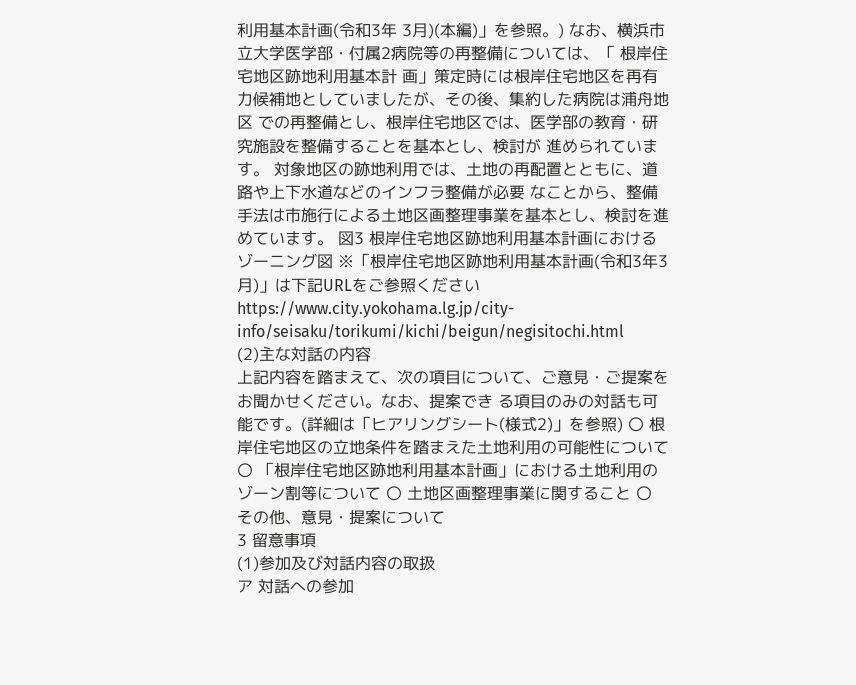利用基本計画(令和3年 3月)(本編)」を参照。) なお、横浜市立大学医学部・付属2病院等の再整備については、「 根岸住宅地区跡地利用基本計 画」策定時には根岸住宅地区を再有力候補地としていましたが、その後、集約した病院は浦舟地区 での再整備とし、根岸住宅地区では、医学部の教育・研究施設を整備することを基本とし、検討が 進められています。 対象地区の跡地利用では、土地の再配置とともに、道路や上下水道などのインフラ整備が必要 なことから、整備手法は市施行による土地区画整理事業を基本とし、検討を進めています。 図3 根岸住宅地区跡地利用基本計画におけるゾーニング図 ※「根岸住宅地区跡地利用基本計画(令和3年3月)」は下記URLをご参照ください https://www.city.yokohama.lg.jp/city-info/seisaku/torikumi/kichi/beigun/negisitochi.html
(2)主な対話の内容
上記内容を踏まえて、次の項目について、ご意見・ご提案をお聞かせください。なお、提案でき る項目のみの対話も可能です。(詳細は「ヒアリングシート(様式2)」を参照) 〇 根岸住宅地区の立地条件を踏まえた土地利用の可能性について 〇 「根岸住宅地区跡地利用基本計画」における土地利用のゾーン割等について 〇 土地区画整理事業に関すること 〇 その他、意見・提案について
3 留意事項
(1)参加及び対話内容の取扱
ア 対話への参加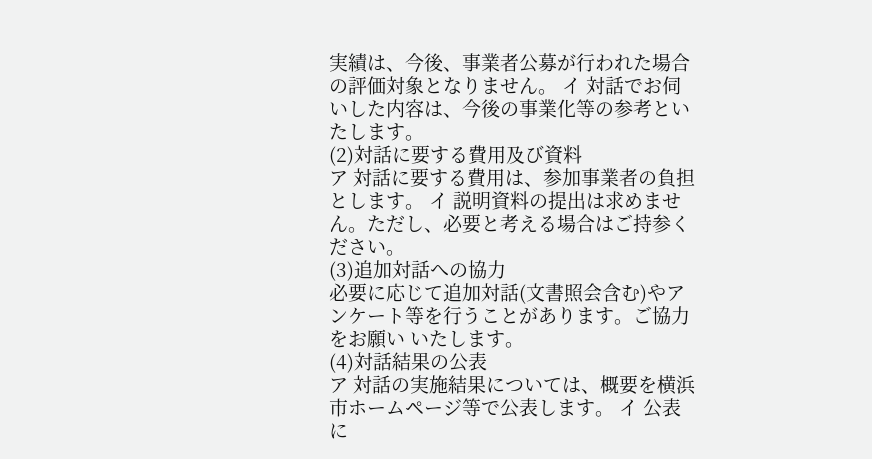実績は、今後、事業者公募が行われた場合の評価対象となりません。 イ 対話でお伺いした内容は、今後の事業化等の参考といたします。
(2)対話に要する費用及び資料
ア 対話に要する費用は、参加事業者の負担とします。 イ 説明資料の提出は求めません。ただし、必要と考える場合はご持参ください。
(3)追加対話への協力
必要に応じて追加対話(文書照会含む)やアンケート等を行うことがあります。ご協力をお願い いたします。
(4)対話結果の公表
ア 対話の実施結果については、概要を横浜市ホームページ等で公表します。 イ 公表に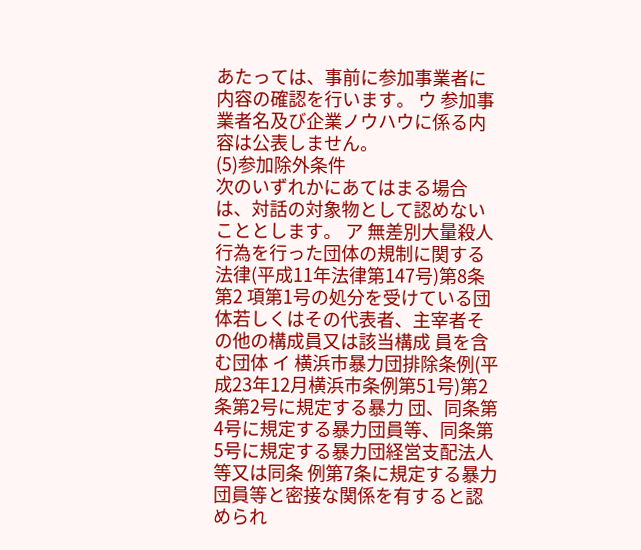あたっては、事前に参加事業者に内容の確認を行います。 ウ 参加事業者名及び企業ノウハウに係る内容は公表しません。
(5)参加除外条件
次のいずれかにあてはまる場合は、対話の対象物として認めないこととします。 ア 無差別大量殺人行為を行った団体の規制に関する法律(平成11年法律第147号)第8条第2 項第1号の処分を受けている団体若しくはその代表者、主宰者その他の構成員又は該当構成 員を含む団体 イ 横浜市暴力団排除条例(平成23年12月横浜市条例第51号)第2条第2号に規定する暴力 団、同条第4号に規定する暴力団員等、同条第5号に規定する暴力団経営支配法人等又は同条 例第7条に規定する暴力団員等と密接な関係を有すると認められ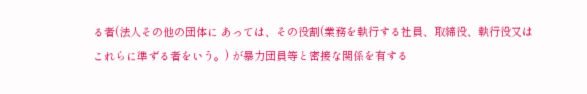る者(法人その他の団体に あっては、その役割(業務を執行する社員、取締役、執行役又はこれらに準ずる者をいう。) が暴力団員等と密接な関係を有する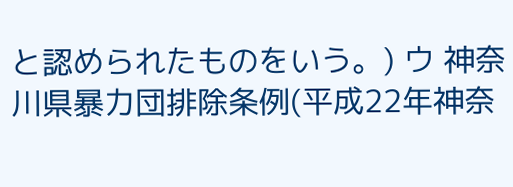と認められたものをいう。) ウ 神奈川県暴力団排除条例(平成22年神奈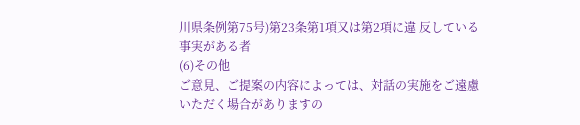川県条例第75号)第23条第1項又は第2項に違 反している事実がある者
(6)その他
ご意見、ご提案の内容によっては、対話の実施をご遠慮いただく場合がありますの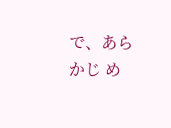で、あらかじ め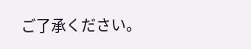ご了承ください。